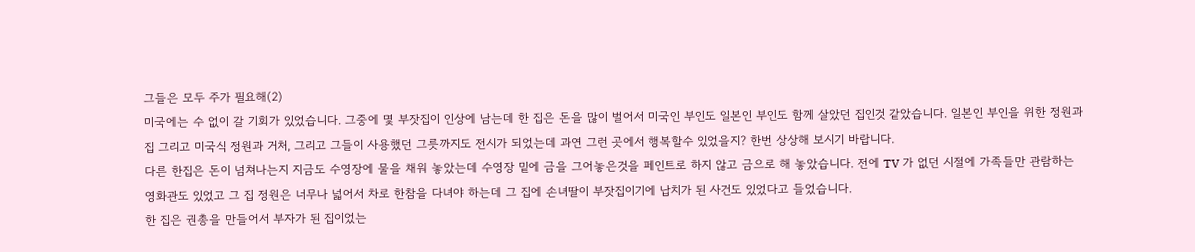그들은 모두 주가 필요해(2)
미국에는 수 없이 갈 기회가 있었습니다. 그중에 몇 부잣집이 인상에 남는데 한 집은 돈을 많이 벌어서 미국인 부인도 일본인 부인도 함께 살았던 집인것 같았습니다. 일본인 부인을 위한 정원과 집 그리고 미국식 정원과 거처, 그리고 그들이 사용했던 그릇까지도 전시가 되었는데 과연 그런 곳에서 행복할수 있었을지? 한번 상상해 보시기 바랍니다.
다른 한집은 돈이 넘쳐나는지 지금도 수영장에 물을 채워 놓았는데 수영장 밑에 금을 그어놓은것을 페인트로 하지 않고 금으로 해 놓았습니다. 전에 TV 가 없던 시절에 가족들만 관람하는 영화관도 있었고 그 집 정원은 너무나 넓어서 차로 한참을 다녀야 하는데 그 집에 손녀딸이 부잣집이기에 납치가 된 사건도 있었다고 들었습니다.
한 집은 권총을 만들어서 부자가 된 집이었는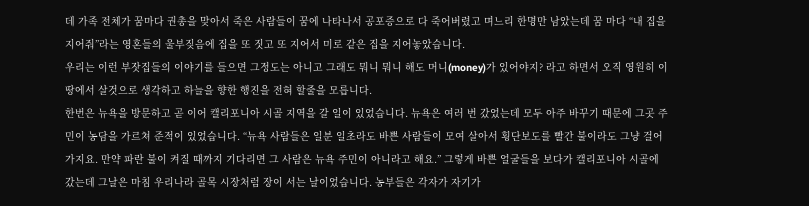데 가족 전체가 꿈마다 권총을 맞아서 죽은 사람들이 꿈에 나타나서 공포증으로 다 죽어버렸고 며느리 한명만 남았는데 꿈 마다 “내 집을 지어줘”라는 영혼들의 울부짖음에 집을 또 짓고 또 지어서 미로 같은 집을 지어놓았습니다.
우리는 이런 부잣집들의 이야기를 들으면 그정도는 아니고 그래도 뭐니 뭐니 해도 머니(money)가 있어야지? 라고 하면서 오직 영원히 이 땅에서 살것으로 생각하고 하늘을 향한 행진을 전혀 할줄을 모릅니다.
한번은 뉴욕을 방문하고 곧 이어 캘리포니아 시골 지역을 갈 일이 있었습니다. 뉴욕은 여러 번 갔었는데 모두 아주 바꾸기 때문에 그곳 주민이 농담을 가르쳐 준적이 있었습니다. “뉴욕 사람들은 일분 일초라도 바쁜 사람들이 모여 살아서 횡단보도를 빨간 불이라도 그냥 걸어가지요. 만약 파란 불이 켜질 때까지 기다리면 그 사람은 뉴욕 주민이 아니라고 해요.” 그렇게 바쁜 얼굴들을 보다가 캘리포니아 시골에 갔는데 그날은 마침 우리나라 골목 시장처럼 장이 서는 날이었습니다. 농부들은 각자가 자기가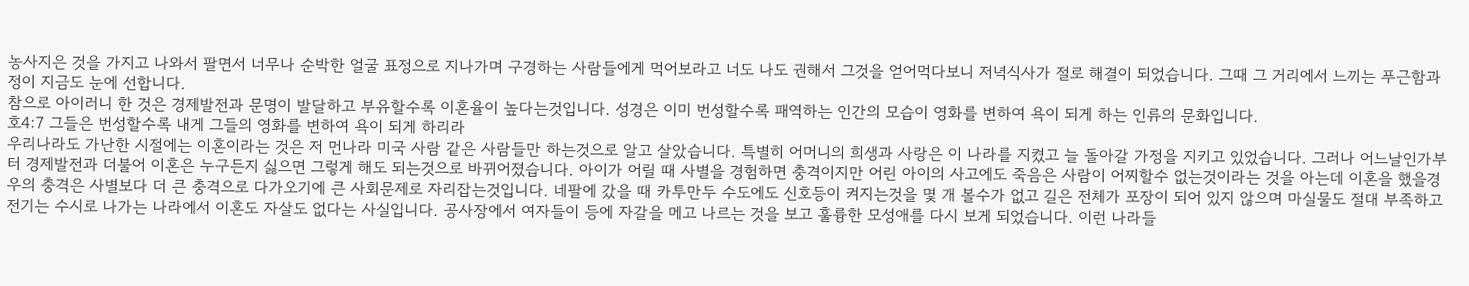농사지은 것을 가지고 나와서 팔면서 너무나 순박한 얼굴 표정으로 지나가며 구경하는 사람들에게 먹어보라고 너도 나도 권해서 그것을 얻어먹다보니 저녁식사가 절로 해결이 되었습니다. 그때 그 거리에서 느끼는 푸근함과 정이 지금도 눈에 선합니다.
참으로 아이러니 한 것은 경제발전과 문명이 발달하고 부유할수록 이혼율이 높다는것입니다. 성경은 이미 번성할수록 패역하는 인간의 모습이 영화를 변하여 욕이 되게 하는 인류의 문화입니다.
호4:7 그들은 번성할수록 내게 그들의 영화를 변하여 욕이 되게 하리라
우리나라도 가난한 시절에는 이혼이라는 것은 저 먼나라 미국 사람 같은 사람들만 하는것으로 알고 살았습니다. 특별히 어머니의 희생과 사랑은 이 나라를 지켰고 늘 돌아갈 가정을 지키고 있었습니다. 그러나 어느날인가부터 경제발전과 더불어 이혼은 누구든지 싫으면 그렇게 해도 되는것으로 바뀌어졌습니다. 아이가 어릴 때 사별을 경험하면 충격이지만 어린 아이의 사고에도 죽음은 사람이 어찌할수 없는것이라는 것을 아는데 이혼을 했을경우의 충격은 사별보다 더 큰 충격으로 다가오기에 큰 사회문제로 자리잡는것입니다. 네팔에 갔을 때 카투만두 수도에도 신호등이 켜지는것을 몇 개 볼수가 없고 길은 전체가 포장이 되어 있지 않으며 마실물도 절대 부족하고 전기는 수시로 나가는 나라에서 이혼도 자살도 없다는 사실입니다. 공사장에서 여자들이 등에 자갈을 메고 나르는 것을 보고 훌륭한 모성애를 다시 보게 되었습니다. 이런 나라들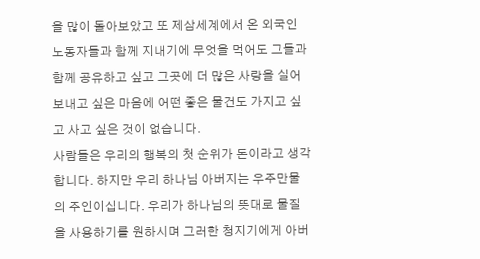을 많이 돌아보았고 또 제삼세계에서 온 외국인 노동자들과 함께 지내기에 무엇을 먹어도 그들과 함께 공유하고 싶고 그곳에 더 많은 사랑을 실어 보내고 싶은 마음에 어떤 좋은 물건도 가지고 싶고 사고 싶은 것이 없습니다.
사람들은 우리의 행복의 첫 순위가 돈이라고 생각합니다. 하지만 우리 하나님 아버지는 우주만물의 주인이십니다. 우리가 하나님의 뜻대로 물질을 사용하기를 원하시며 그러한 청지기에게 아버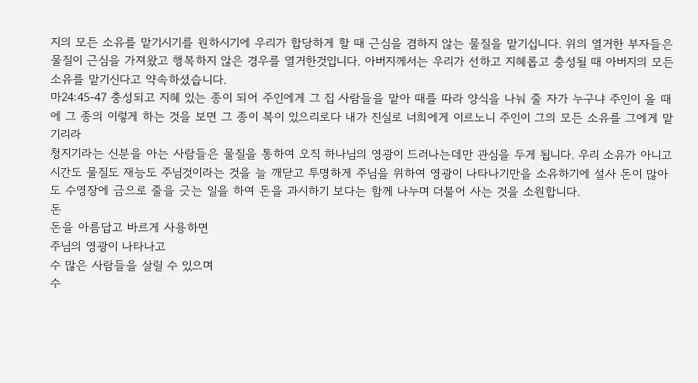지의 모든 소유를 맡기시기를 원하시기에 우리가 합당하게 할 때 근심을 겸하지 않는 물질을 맡기십니다. 위의 열거한 부자들은 물질이 근심을 가져왔고 행복하지 않은 경우를 열거한것입니다. 아버지께서는 우리가 선하고 지혜롭고 충성될 때 아버지의 모든 소유를 맡기신다고 약속하셨습니다.
마24:45-47 충성되고 지혜 있는 종이 되어 주인에게 그 집 사람들을 맡아 때를 따라 양식을 나눠 줄 자가 누구냐 주인이 올 때에 그 종의 이렇게 하는 것을 보면 그 종이 복이 있으리로다 내가 진실로 너희에게 이르노니 주인이 그의 모든 소유를 그에게 맡기리라
청지기라는 신분을 아는 사람들은 물질을 통하여 오직 하나님의 영광이 드러나는데만 관심을 두게 됩니다. 우리 소유가 아니고 시간도 물질도 재능도 주님것이라는 것을 늘 깨닫고 투명하게 주님을 위하여 영광이 나타나기만을 소유하기에 설사 돈이 많아도 수영장에 금으로 줄을 긋는 일을 하여 돈을 과시하기 보다는 함께 나누며 더불어 사는 것을 소원합니다.
돈
돈을 아름답고 바르게 사용하면
주님의 영광이 나타나고
수 많은 사람들을 살릴 수 있으며
수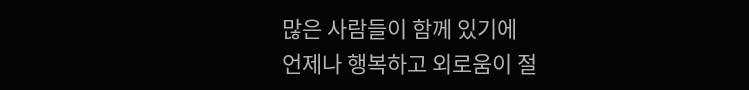많은 사람들이 함께 있기에
언제나 행복하고 외로움이 절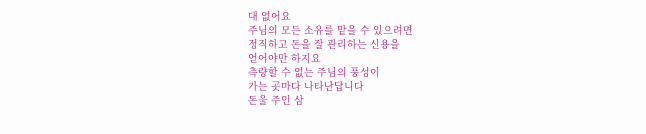대 없어요
주님의 모든 소유를 맡을 수 있으려면
정직하고 돈을 잘 관리하는 신용을
얻어야만 하지요
측량할 수 없는 주님의 풍성이
가는 곳마다 나타난답니다
돈울 주인 삼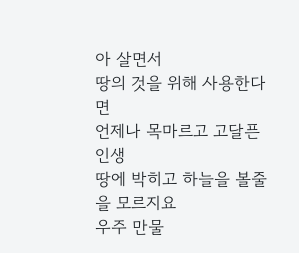아 살면서
땅의 것을 위해 사용한다면
언제나 목마르고 고달픈 인생
땅에 박히고 하늘을 볼줄을 모르지요
우주 만물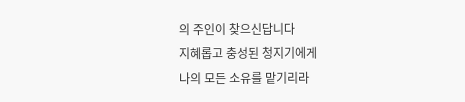의 주인이 찾으신답니다
지혜롭고 충성된 청지기에게
나의 모든 소유를 맡기리라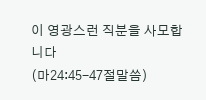이 영광스런 직분을 사모합니다
(마24:45-47절말씀)